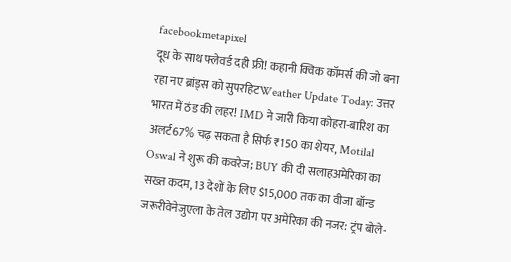facebookmetapixel
दूध के साथ फ्लेवर्ड दही फ्री! कहानी क्विक कॉमर्स की जो बना रहा नए ब्रांड्स को सुपरहिटWeather Update Today: उत्तर भारत में ठंड की लहर! IMD ने जारी किया कोहरा-बारिश का अलर्ट67% चढ़ सकता है सिर्फ ₹150 का शेयर, Motilal Oswal ने शुरू की कवरेज; BUY की दी सलाहअमेरिका का सख्त कदम, 13 देशों के लिए $15,000 तक का वीजा बॉन्ड जरूरीवेनेजुएला के तेल उद्योग पर अमेरिका की नजर: ट्रंप बोले-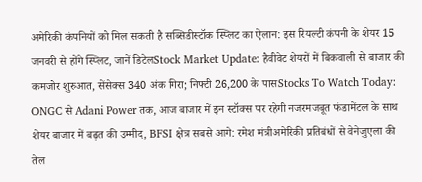अमेरिकी कंपनियों को मिल सकती है सब्सिडीस्टॉक स्प्लिट का ऐलान: इस रियल्टी कंपनी के शेयर 15 जनवरी से होंगे स्प्लिट, जानें डिटेलStock Market Update: हैवीवेट शेयरों में बिकवाली से बाजार की कमजोर शुरुआत, सेंसेक्स 340 अंक गिरा; निफ्टी 26,200 के पासStocks To Watch Today: ONGC से Adani Power तक, आज बाजार में इन स्टॉक्स पर रहेगी नजरमजबूत फंडामेंटल के साथ शेयर बाजार में बढ़त की उम्मीद, BFSI क्षेत्र सबसे आगे: रमेश मंत्रीअमेरिकी प्रतिबंधों से वेनेजुएला की तेल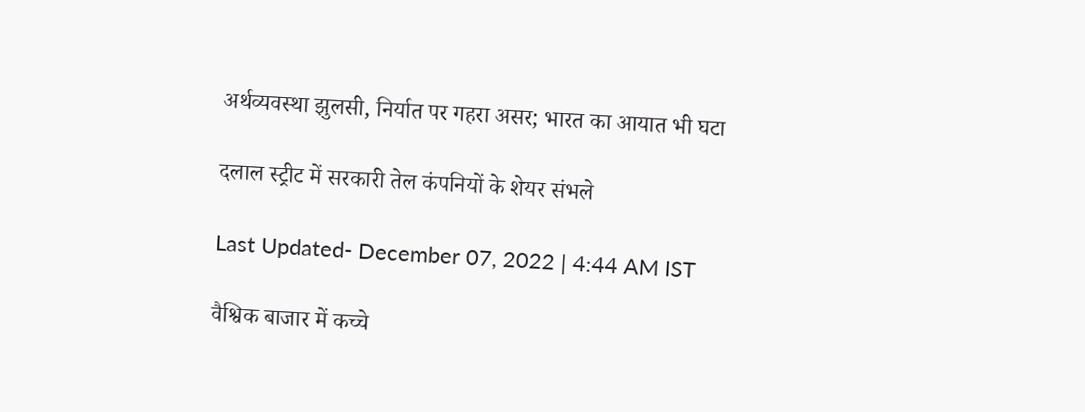अर्थव्यवस्था झुलसी, निर्यात पर गहरा असर; भारत का आयात भी घटा

दलाल स्ट्रीट में सरकारी तेल कंपनियों के शेयर संभले

Last Updated- December 07, 2022 | 4:44 AM IST

वैश्विक बाजार में कच्चे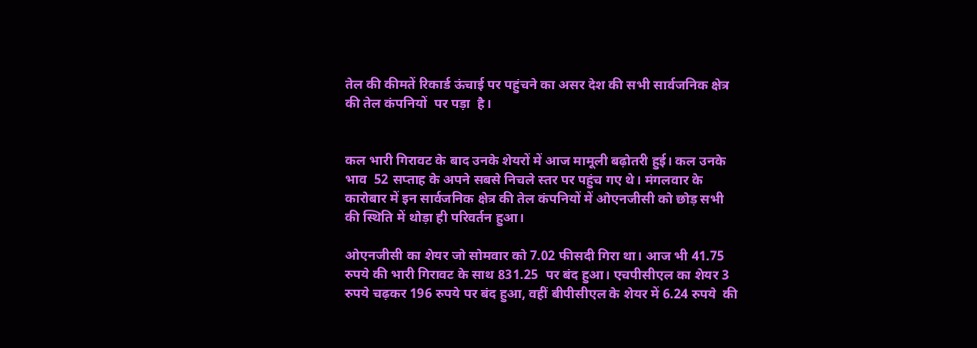तेल की कीमतें रिकार्ड ऊंचाई पर पहुंचने का असर देश की सभी सार्वजनिक क्षेत्र की तेल कंपनियों  पर पड़ा  है।


कल भारी गिरावट के बाद उनके शेयरों में आज मामूली बढ़ोतरी हुई। कल उनके भाव  52 सप्ताह के अपने सबसे निचले स्तर पर पहुंच गए थे। मंगलवार के कारोबार में इन सार्वजनिक क्षेत्र की तेल कंपनियों में ओएनजीसी को छोड़ सभी की स्थिति में थोड़ा ही परिवर्तन हुआ।

ओएनजीसी का शेयर जो सोमवार को 7.02 फीसदी गिरा था। आज भी 41.75 रुपये की भारी गिरावट के साथ 831.25  पर बंद हुआ। एचपीसीएल का शेयर 3 रुपये चढ़कर 196 रुपये पर बंद हुआ, वहीं बीपीसीएल के शेयर में 6.24 रुपये  की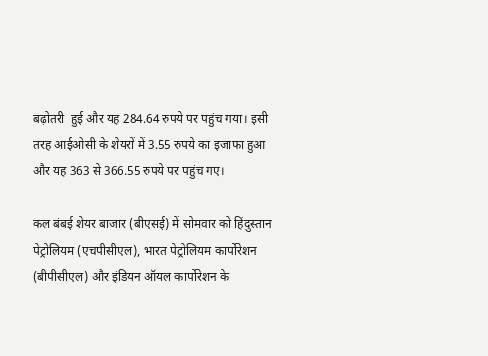बढ़ोतरी  हुई और यह 284.64 रुपये पर पहुंच गया। इसी तरह आईओसी के शेयरों में 3.55 रुपये का इजाफा हुआ और यह 363 से 366.55 रुपये पर पहुंच गए।

कल बंबई शेयर बाजार (बीएसई) में सोमवार को हिंदुस्तान पेट्रोलियम (एचपीसीएल), भारत पेट्रोलियम कार्पोरेशन (बीपीसीएल) और इंडियन ऑयल कार्पोरेशन के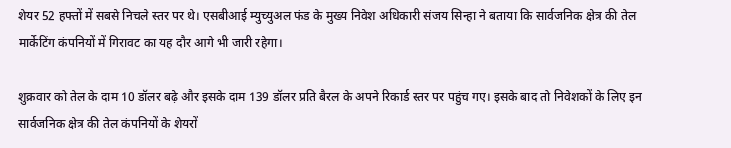शेयर 52 हफ्तों में सबसे निचले स्तर पर थे। एसबीआई म्युच्युअल फंड के मुख्य निवेश अधिकारी संजय सिन्हा ने बताया कि सार्वजनिक क्षेत्र की तेल मार्केटिंग कंपनियों में गिरावट का यह दौर आगे भी जारी रहेगा।

शुक्रवार को तेल के दाम 10 डॉलर बढ़े और इसके दाम 139 डॉलर प्रति बैरल के अपने रिकार्ड स्तर पर पहुंच गए। इसके बाद तो निवेशकों के लिए इन सार्वजनिक क्षेत्र की तेल कंपनियों के शेयरों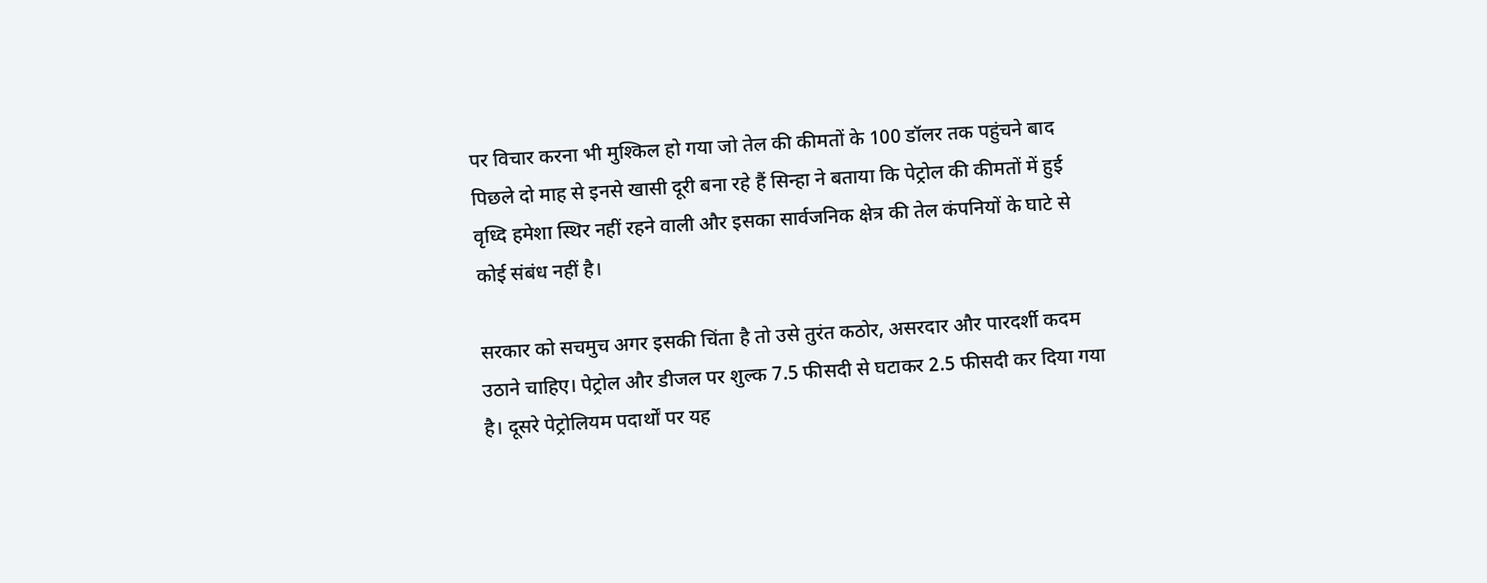पर विचार करना भी मुश्किल हो गया जो तेल की कीमतों के 100 डॉलर तक पहुंचने बाद पिछले दो माह से इनसे खासी दूरी बना रहे हैं सिन्हा ने बताया कि पेट्रोल की कीमतों में हुई वृध्दि हमेशा स्थिर नहीं रहने वाली और इसका सार्वजनिक क्षेत्र की तेल कंपनियों के घाटे से कोई संबंध नहीं है।

सरकार को सचमुच अगर इसकी चिंता है तो उसे तुरंत कठोर, असरदार और पारदर्शी कदम उठाने चाहिए। पेट्रोल और डीजल पर शुल्क 7.5 फीसदी से घटाकर 2.5 फीसदी कर दिया गया है। दूसरे पेट्रोलियम पदार्थों पर यह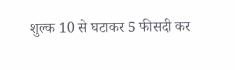शुल्क 10 से घटाकर 5 फीसदी कर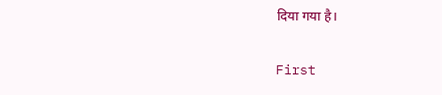दिया गया है।

First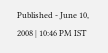Published - June 10, 2008 | 10:46 PM IST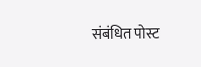संबंधित पोस्ट